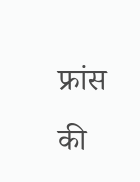फ्रांस की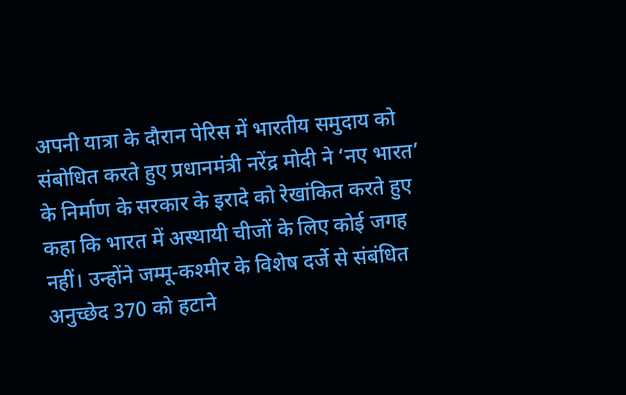अपनी यात्रा के दौरान पेरिस में भारतीय समुदाय को संबोधित करते हुए प्रधानमंत्री नरेंद्र मोदी ने ‘नए भारत’ के निर्माण के सरकार के इरादे को रेखांकित करते हुए कहा कि भारत में अस्थायी चीजों के लिए कोई जगह नहीं। उन्होंने जम्मू-कश्मीर के विशेष दर्जे से संबंधित अनुच्छेद 370 को हटाने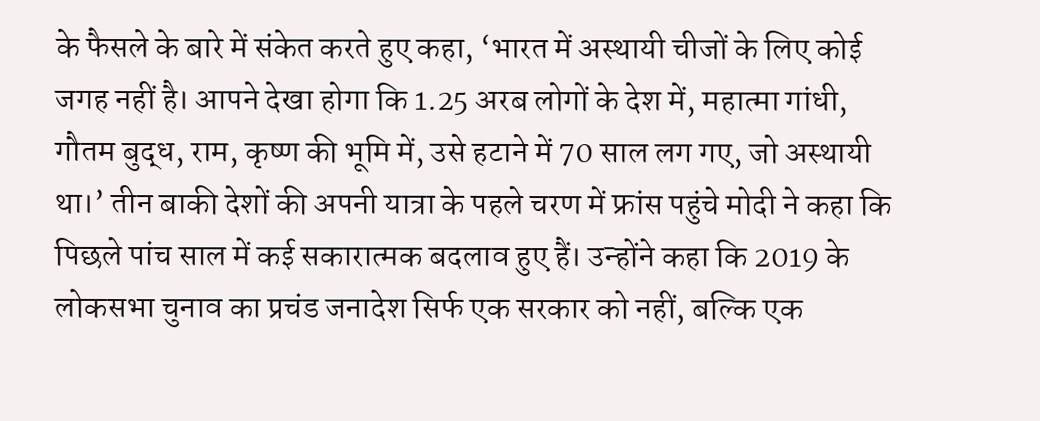के फैसले के बारे में संकेत करते हुए कहा, ‘भारत में अस्थायी चीजों के लिए कोई जगह नहीं है। आपने देखा होगा कि 1.25 अरब लोगों के देश में, महात्मा गांधी, गौतम बुद्ध, राम, कृष्ण की भूमि में, उसे हटाने में 70 साल लग गए, जो अस्थायी था।’ तीन बाकी देशों की अपनी यात्रा के पहले चरण में फ्रांस पहुंचे मोदी ने कहा कि पिछले पांच साल में कई सकारात्मक बदलाव हुए हैं। उन्होंने कहा कि 2019 के लोकसभा चुनाव का प्रचंड जनादेश सिर्फ एक सरकार को नहीं, बल्कि एक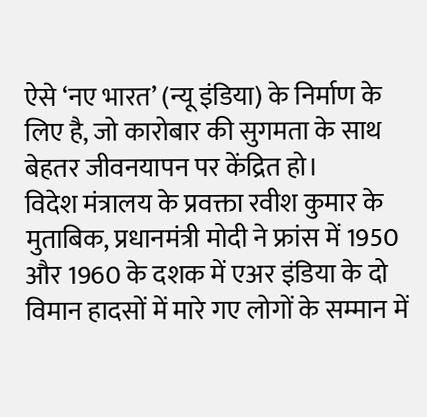ऐसे ‘नए भारत’ (न्यू इंडिया) के निर्माण के लिए है, जो कारोबार की सुगमता के साथ बेहतर जीवनयापन पर केंद्रित हो।
विदेश मंत्रालय के प्रवक्ता रवीश कुमार के मुताबिक, प्रधानमंत्री मोदी ने फ्रांस में 1950 और 1960 के दशक में एअर इंडिया के दो विमान हादसों में मारे गए लोगों के सम्मान में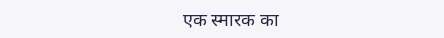एक स्मारक का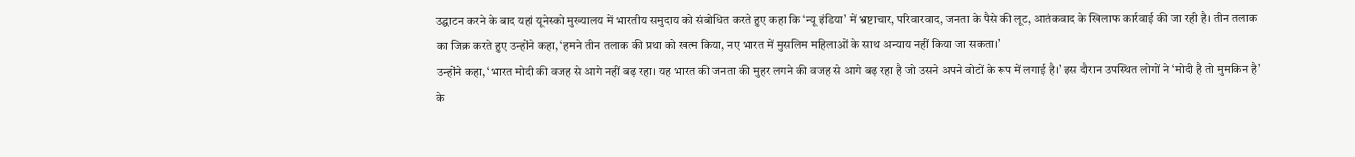उद्घाटन करने के बाद यहां यूनेस्को मुख्यालय में भारतीय समुदाय को संबोधित करते हुए कहा कि ‘न्यू इंडिया’ में भ्रष्टाचार, परिवारवाद, जनता के पैसे की लूट, आतंकवाद के खिलाफ कार्रवाई की जा रही है। तीन तलाक का जिक्र करते हुए उन्होंने कहा, ‘हमने तीन तलाक की प्रथा को खत्म किया, नए भारत में मुसलिम महिलाओं के साथ अन्याय नहीं किया जा सकता।’
उन्होंने कहा, ‘भारत मोदी की वजह से आगे नहीं बढ़ रहा। यह भारत की जनता की मुहर लगने की वजह से आगे बढ़ रहा है जो उसने अपने वोटों के रूप में लगाई है।’ इस दौरान उपस्थित लोगों ने ‘मोदी है तो मुमकिन है’ के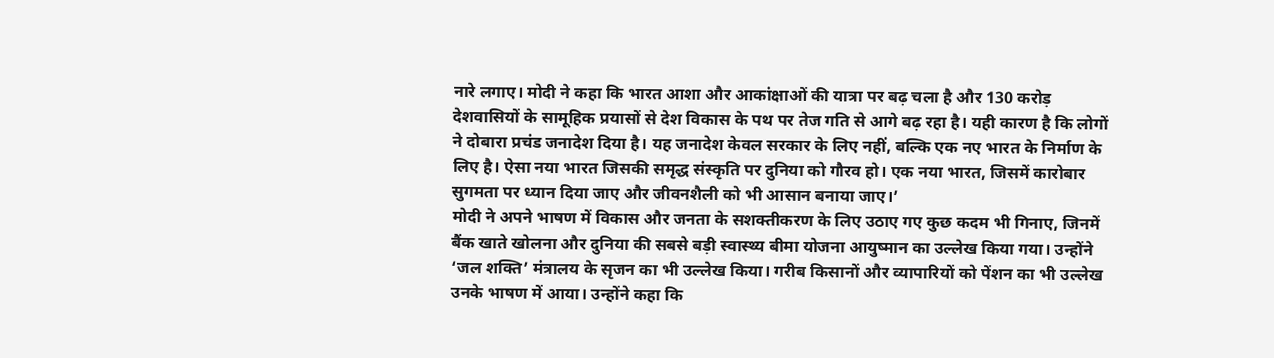नारे लगाए। मोदी ने कहा कि भारत आशा और आकांक्षाओं की यात्रा पर बढ़ चला है और 130 करोड़ देशवासियों के सामूहिक प्रयासों से देश विकास के पथ पर तेज गति से आगे बढ़ रहा है। यही कारण है कि लोगों ने दोबारा प्रचंड जनादेश दिया है। यह जनादेश केवल सरकार के लिए नहीं, बल्कि एक नए भारत के निर्माण के लिए है। ऐसा नया भारत जिसकी समृद्ध संस्कृति पर दुनिया को गौरव हो। एक नया भारत, जिसमें कारोबार सुगमता पर ध्यान दिया जाए और जीवनशैली को भी आसान बनाया जाए।’
मोदी ने अपने भाषण में विकास और जनता के सशक्तीकरण के लिए उठाए गए कुछ कदम भी गिनाए, जिनमें बैंक खाते खोलना और दुनिया की सबसे बड़ी स्वास्थ्य बीमा योजना आयुष्मान का उल्लेख किया गया। उन्होंने ‘जल शक्ति’ मंत्रालय के सृजन का भी उल्लेख किया। गरीब किसानों और व्यापारियों को पेंशन का भी उल्लेख उनके भाषण में आया। उन्होंने कहा कि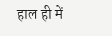हाल ही में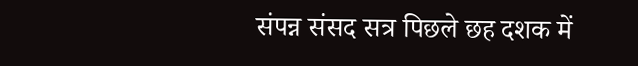संपन्न संसद सत्र पिछले छह दशक में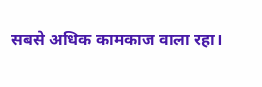सबसे अधिक कामकाज वाला रहा।